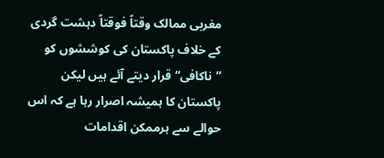مغربی ممالک وقتاً فوقتاً دہشت گردی کے خلاف پاکستان کی کوششوں کو ”ناکافی“ قرار دیتے آئے ہیں لیکن پاکستان کا ہمیشہ اصرار رہا ہے کہ اس حوالے سے ہرممکن اقدامات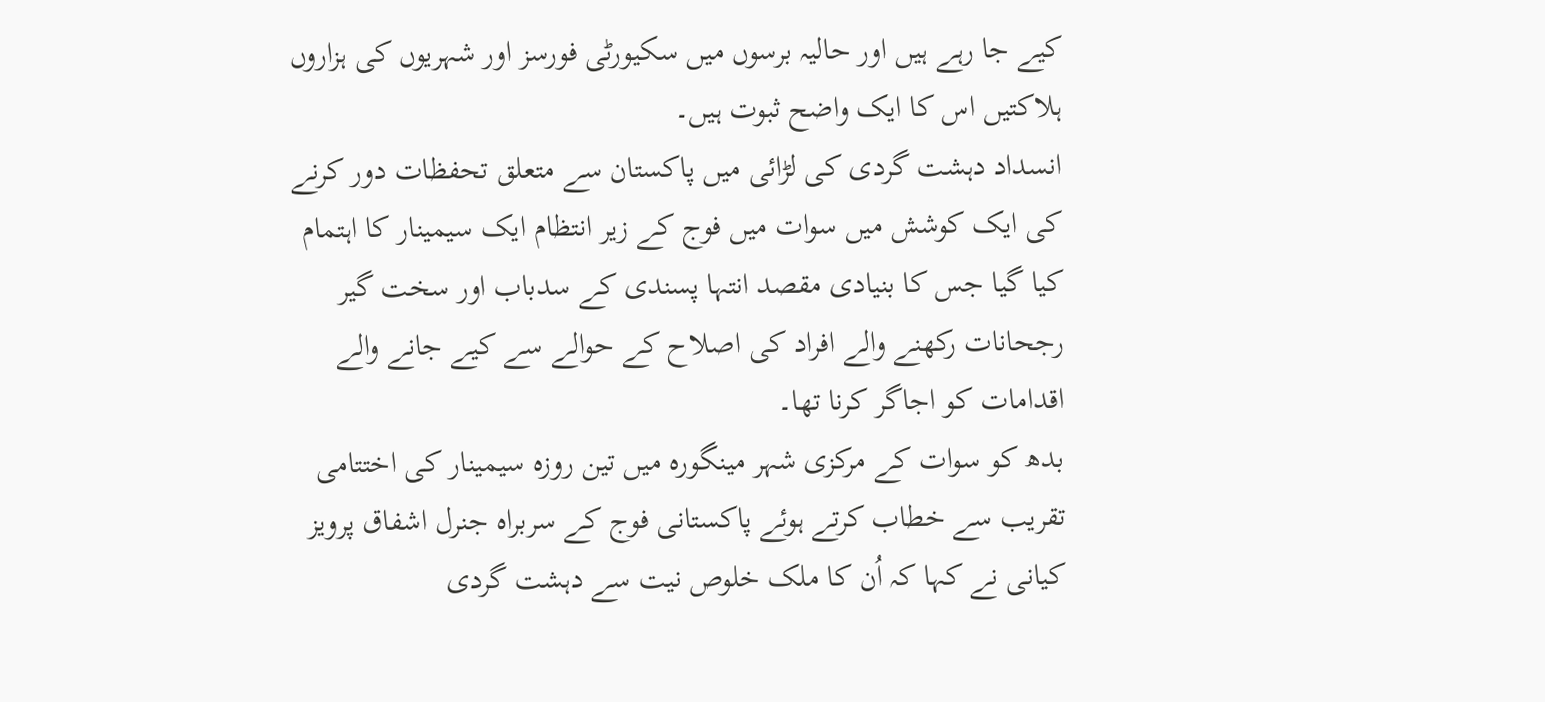کیے جا رہے ہیں اور حالیہ برسوں میں سکیورٹی فورسز اور شہریوں کی ہزاروں ہلاکتیں اس کا ایک واضح ثبوت ہیں۔
انسداد دہشت گردی کی لڑائی میں پاکستان سے متعلق تحفظات دور کرنے کی ایک کوشش میں سوات میں فوج کے زیر انتظام ایک سیمینار کا اہتمام کیا گیا جس کا بنیادی مقصد انتہا پسندی کے سدباب اور سخت گیر رجحانات رکھنے والے افراد کی اصلاح کے حوالے سے کیے جانے والے اقدامات کو اجاگر کرنا تھا۔
بدھ کو سوات کے مرکزی شہر مینگورہ میں تین روزہ سیمینار کی اختتامی تقریب سے خطاب کرتے ہوئے پاکستانی فوج کے سربراہ جنرل اشفاق پرویز کیانی نے کہا کہ اُن کا ملک خلوص نیت سے دہشت گردی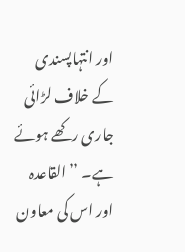اور انتہاپسندی کے خلاف لڑائی جاری رکھے ہوئے ہے۔ ’’القاعدہ اور اس کی معاون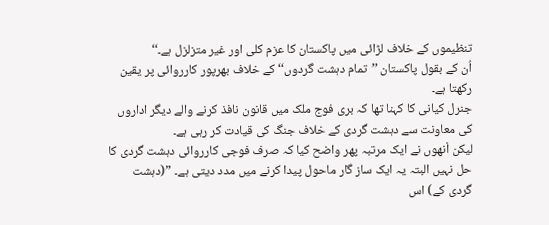تنظیموں کے خلاف لڑائی میں پاکستان کا عزم کلی اور غیر متزلزل ہے۔‘‘
اُن کے بقول پاکستان ’’تمام دہشت گردوں‘‘ کے خلاف بھرپور کارروائی پر یقین رکھتا ہے۔
جنرل کیانی کا کہنا تھا کہ بری فوج ملک میں قانون نافذ کرنے والے دیگر اداروں کی معاونت سے دہشت گردی کے خلاف جنگ کی قیادت کر رہی ہے۔
لیکن اْنھوں نے ایک مرتبہ پھر واضح کیا کہ صرف فوجی کارروائی دہشت گردی کا حل نہیں البتہ یہ ایک ساز گار ماحول پیدا کرنے میں مدد دیتی ہے۔ ”(دہشت گردی کے) اس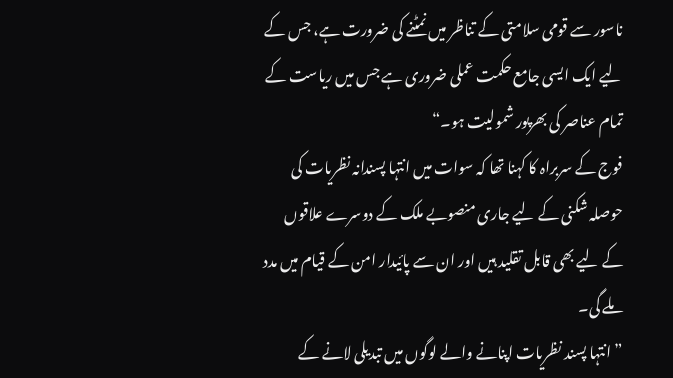ناسور سے قومی سلامتی کے تناظر میں نمٹنے کی ضرورت ہے، جس کے لیے ایک ایسی جامع حکمت عملی ضروری ہے جس میں ریاست کے تمام عناصر کی بھرپور شمولیت ہو۔“
فوج کے سربراہ کا کہنا تھا کہ سوات میں انتہا پسندانہ نظریات کی حوصلہ شکنی کے لیے جاری منصوبے ملک کے دوسرے علاقوں کے لیے بھی قابل تقلید ہیں اور ان سے پائیدار امن کے قیام میں مدد ملے گی۔
”انتہا پسند نظریات اپنانے والے لوگوں میں تبدیلی لانے کے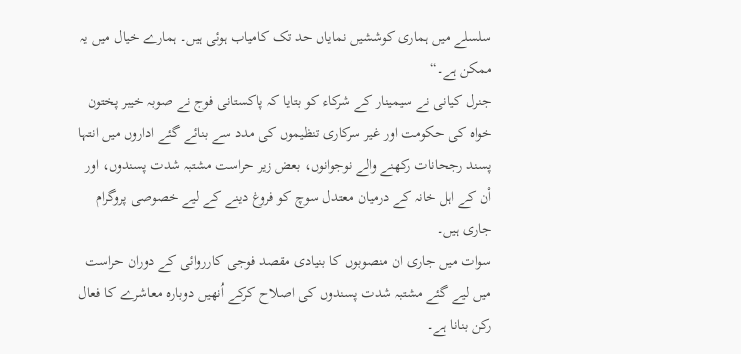سلسلے میں ہماری کوششیں نمایاں حد تک کامیاب ہوئی ہیں۔ ہمارے خیال میں یہ ممکن ہے۔“
جنرل کیانی نے سیمینار کے شرکاء کو بتایا کہ پاکستانی فوج نے صوبہ خیبر پختون خواہ کی حکومت اور غیر سرکاری تنظیموں کی مدد سے بنائے گئے اداروں میں انتہا پسند رجحانات رکھنے والے نوجوانوں، بعض زیر حراست مشتبہ شدت پسندوں، اور اْن کے اہل خانہ کے درمیان معتدل سوچ کو فروغ دینے کے لیے خصوصی پروگرام جاری ہیں۔
سوات میں جاری ان منصوبوں کا بنیادی مقصد فوجی کارروائی کے دوران حراست میں لیے گئے مشتبہ شدت پسندوں کی اصلاح کرکے اُنھیں دوبارہ معاشرے کا فعال رکن بنانا ہے۔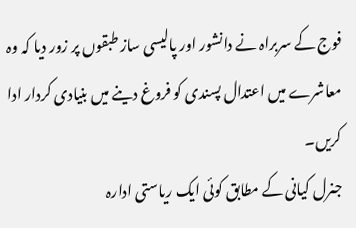فوج کے سربراہ نے دانشور اور پالیسی ساز طبقوں پر زور دیا کہ وہ معاشرے میں اعتدال پسندی کو فروغ دینے میں بنیادی کردار ادا کریں۔
جنرل کیانی کے مطابق کوئی ایک ریاستی ادارہ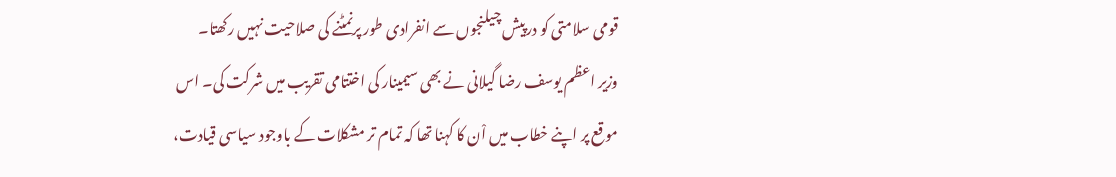قومی سلامتی کو درپیش چیلنجوں سے انفرادی طور پرنمٹنے کی صلاحیت نہیں رکھتا۔
وزیر اعظم یوسف رضا گیلانی نے بھی سیمینار کی اختتامی تقریب میں شرکت کی۔ اس موقع پر اپنے خطاب میں اْن کا کہنا تھا کہ تمام تر مشکلات کے باوجود سیاسی قیادت،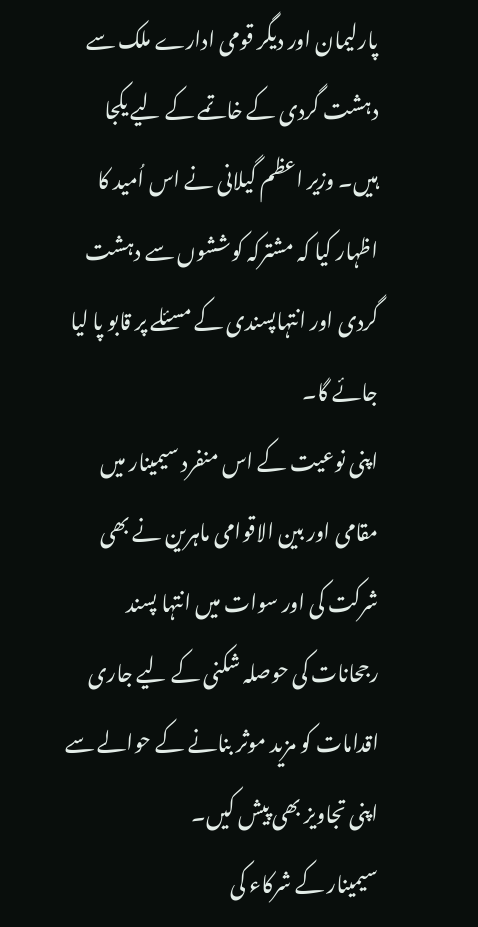پارلیمان اور دیگر قومی ادارے ملک سے دہشت گردی کے خاتمے کے لیے یکجا ہیں۔ وزیر اعظم گیلانی نے اس اُمید کا اظہار کیا کہ مشترکہ کوششوں سے دہشت گردی اور انتہاپسندی کے مسئلے پر قابو پا لیا جائے گا۔
اپنی نوعیت کے اس منفرد سیمینار میں مقامی اور بین الاقوامی ماہرین نے بھی شرکت کی اور سوات میں انتہا پسند رجحانات کی حوصلہ شکنی کے لیے جاری اقدامات کو مزید موثر بنانے کے حوالے سے اپنی تجاویز بھی پیش کیں۔
سیمینار کے شرکاء کی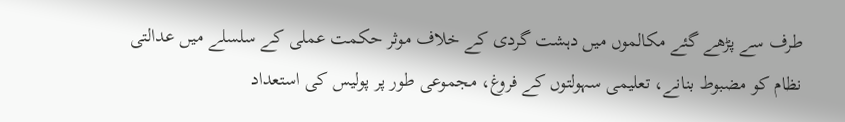طرف سے پڑھے گئے مکالموں میں دہشت گردی کے خلاف موثر حکمت عملی کے سلسلے میں عدالتی نظام کو مضبوط بنانے، تعلیمی سہولتوں کے فروغ، مجموعی طور پر پولیس کی استعداد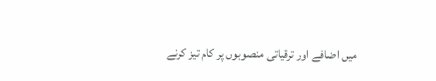میں اضافے اور ترقیاتی منصوبوں پر کام تیز کرنے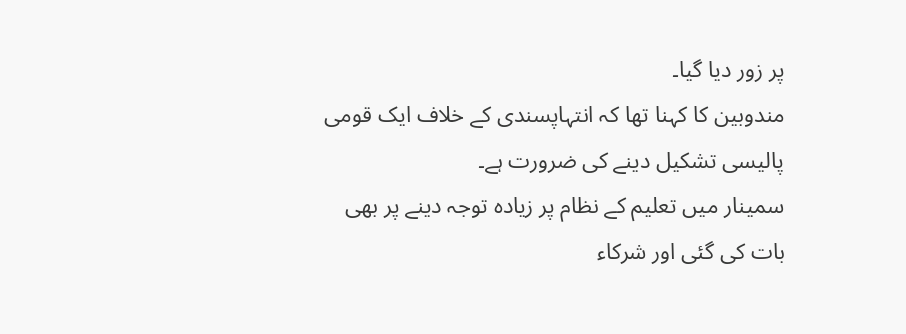پر زور دیا گیا۔
مندوبین کا کہنا تھا کہ انتہاپسندی کے خلاف ایک قومی پالیسی تشکیل دینے کی ضرورت ہے۔
سمینار میں تعلیم کے نظام پر زیادہ توجہ دینے پر بھی بات کی گئی اور شرکاء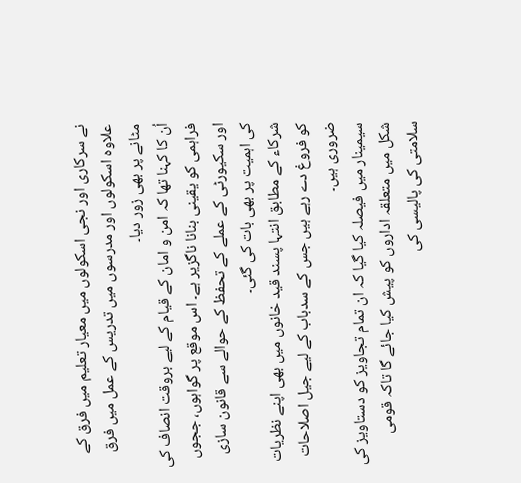نے سرکاری اور نجی اسکولوں میں معیار تعلیم میں فرق کے علاوہ اسکولوں اور مدرسوں میں تدریس کے عمل میں فرق مٹانے پر بھی زور دیا۔
اُن کا کہنا تھا کہ امن و امان کے قیام کے لیے بروقت انصاف کی فراہمی کو یقینی بنانا ناگزیر ہے۔ اس موقع پر گواہوں، ججوں اور سکیورٹی کے عملے کے تحفظ کے حوالے سے قانون سازی کی اہمیت پر بھی بات کی گئی۔
شرکاء کے مطابق انتہا پسند قید خانوں میں بھی اپنے نظریات کو فروغ دے رہے ہیں جس کے سدباب کے لیے جیل اصلاحات ضروری ہیں۔
سیمینار میں فیصلہ کیا گیا کہ ان تمام تجاویز کو دستاویز کی شکل میں متعلقہ اداروں کو پیش کیا جائے گا تاکہ قومی سلامتی کی پالیسی کی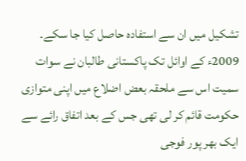تشکیل میں ان سے استفادہ حاصل کیا جا سکے۔
2009ء کے اوائل تک پاکستانی طالبان نے سوات سمیت اس سے ملحقہ بعض اضلاع میں اپنی متوازی حکومت قائم کر لی تھی جس کے بعد اتفاق رائے سے ایک بھر پور فوجی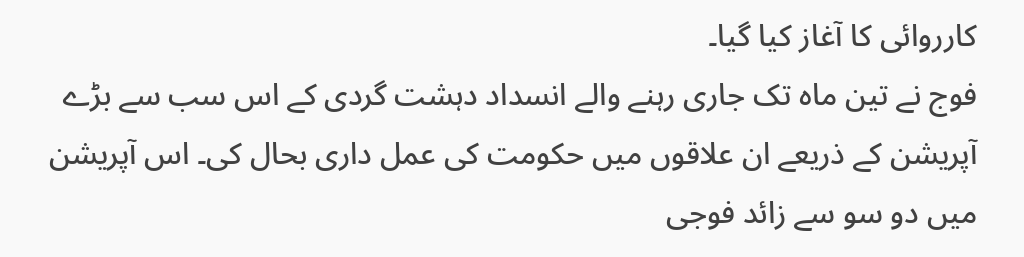کارروائی کا آغاز کیا گیا۔
فوج نے تین ماہ تک جاری رہنے والے انسداد دہشت گردی کے اس سب سے بڑے آپریشن کے ذریعے ان علاقوں میں حکومت کی عمل داری بحال کی۔ اس آپریشن میں دو سو سے زائد فوجی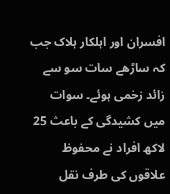افسران اور اہلکار ہلاک جب کہ ساڑھے سات سو سے زائد زخمی ہوئے۔ سوات میں کشیدگی کے باعث 25 لاکھ افراد نے محفوظ علاقوں کی طرف نقل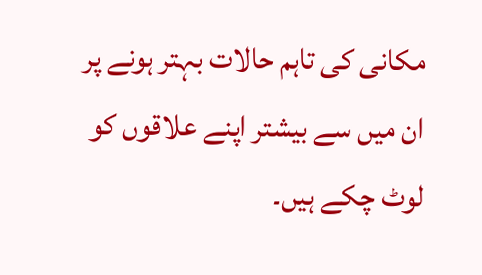مکانی کی تاہم حالات بہتر ہونے پر ان میں سے بیشتر اپنے علاقوں کو لوٹ چکے ہیں۔